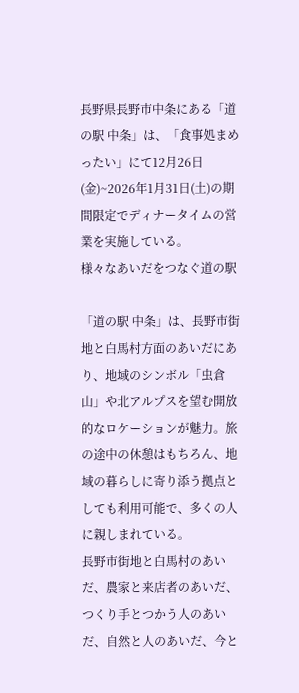長野県長野市中条にある「道の駅 中条」は、「食事処まめったい」にて12月26日(金)~2026年1月31日(土)の期間限定でディナータイムの営業を実施している。
様々なあいだをつなぐ道の駅

「道の駅 中条」は、長野市街地と白馬村方面のあいだにあり、地域のシンボル「虫倉山」や北アルプスを望む開放的なロケーションが魅力。旅の途中の休憩はもちろん、地域の暮らしに寄り添う拠点としても利用可能で、多くの人に親しまれている。
長野市街地と白馬村のあいだ、農家と来店者のあいだ、つくり手とつかう人のあいだ、自然と人のあいだ、今と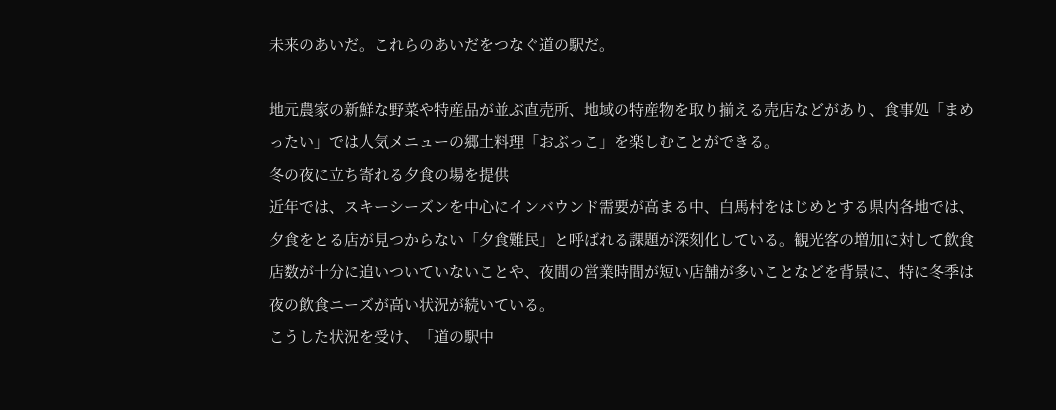未来のあいだ。これらのあいだをつなぐ道の駅だ。

地元農家の新鮮な野菜や特産品が並ぶ直売所、地域の特産物を取り揃える売店などがあり、食事処「まめったい」では人気メニューの郷土料理「おぶっこ」を楽しむことができる。
冬の夜に立ち寄れる夕食の場を提供
近年では、スキーシーズンを中心にインバウンド需要が高まる中、白馬村をはじめとする県内各地では、夕食をとる店が見つからない「夕食難民」と呼ばれる課題が深刻化している。観光客の増加に対して飲食店数が十分に追いついていないことや、夜間の営業時間が短い店舗が多いことなどを背景に、特に冬季は夜の飲食ニーズが高い状況が続いている。
こうした状況を受け、「道の駅中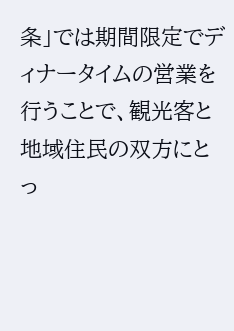条」では期間限定でディナータイムの営業を行うことで、観光客と地域住民の双方にとっ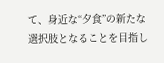て、身近な“夕食”の新たな選択肢となることを目指し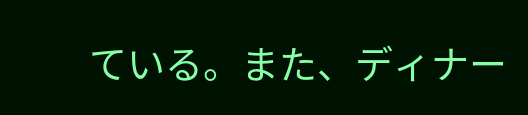ている。また、ディナー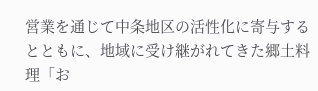営業を通じて中条地区の活性化に寄与するとともに、地域に受け継がれてきた郷土料理「お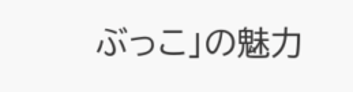ぶっこ」の魅力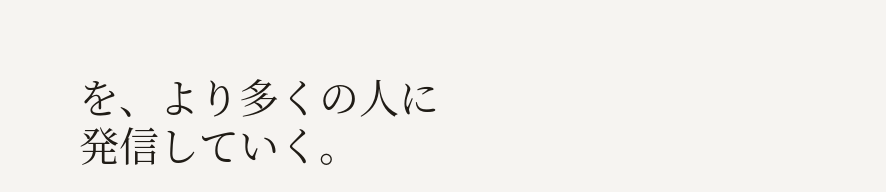を、より多くの人に発信していく。